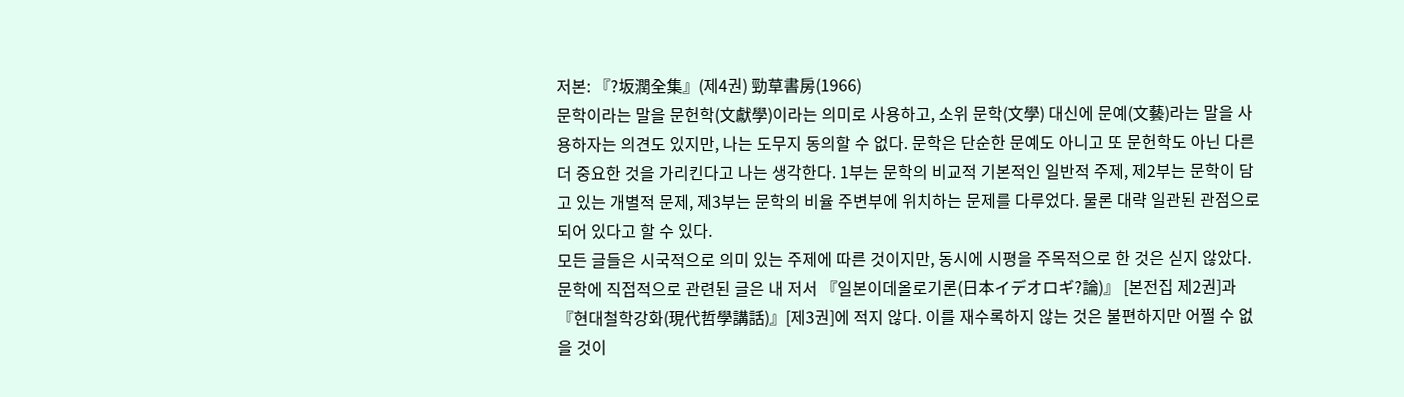저본: 『?坂潤全集』(제4권) 勁草書房(1966)
문학이라는 말을 문헌학(文獻學)이라는 의미로 사용하고, 소위 문학(文學) 대신에 문예(文藝)라는 말을 사용하자는 의견도 있지만, 나는 도무지 동의할 수 없다. 문학은 단순한 문예도 아니고 또 문헌학도 아닌 다른 더 중요한 것을 가리킨다고 나는 생각한다. 1부는 문학의 비교적 기본적인 일반적 주제, 제2부는 문학이 담고 있는 개별적 문제, 제3부는 문학의 비율 주변부에 위치하는 문제를 다루었다. 물론 대략 일관된 관점으로 되어 있다고 할 수 있다.
모든 글들은 시국적으로 의미 있는 주제에 따른 것이지만, 동시에 시평을 주목적으로 한 것은 싣지 않았다. 문학에 직접적으로 관련된 글은 내 저서 『일본이데올로기론(日本イデオロギ?論)』 [본전집 제2권]과 『현대철학강화(現代哲學講話)』[제3권]에 적지 않다. 이를 재수록하지 않는 것은 불편하지만 어쩔 수 없을 것이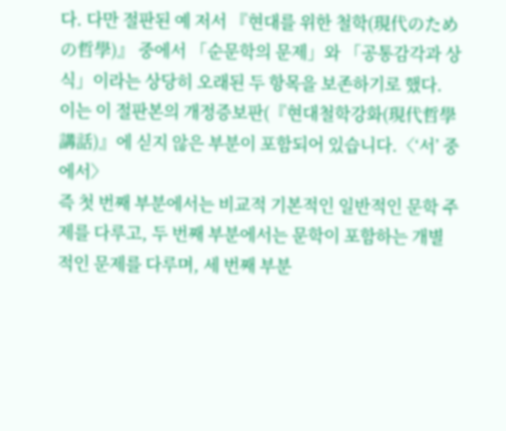다. 다만 절판된 예 저서 『현대를 위한 철학(現代のための哲學)』 중에서 「순문학의 문제」와 「공통감각과 상식」이라는 상당히 오래된 두 항목을 보존하기로 했다. 이는 이 절판본의 개정증보판(『현대철학강화(現代哲學講話)』에 싣지 않은 부분이 포함되어 있습니다.〈‘서’ 중에서〉
즉 첫 번째 부분에서는 비교적 기본적인 일반적인 문학 주제를 다루고, 두 번째 부분에서는 문학이 포함하는 개별적인 문제를 다루며, 세 번째 부분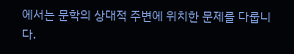에서는 문학의 상대적 주변에 위치한 문제를 다룹니다.